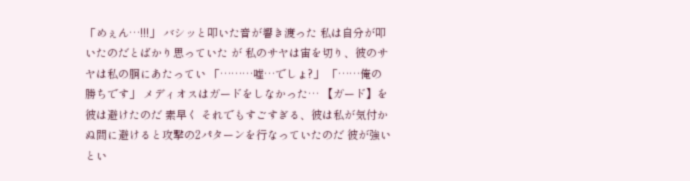「めぇん…!!!」 バシッと叩いた音が響き渡った 私は自分が叩いたのだとばかり思っていた が 私のサヤは宙を切り、彼のサヤは私の胴にあたってい 「………嘘…でしょ?」 「……俺の勝ちです」 メディオスはガードをしなかった… 【ガード】を 彼は避けたのだ 素早く それでもすごすぎる、彼は私が気付かぬ間に避けると攻撃の2パターンを行なっていたのだ 彼が強いとい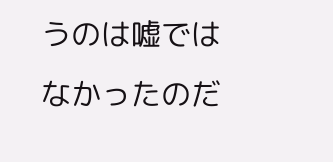うのは嘘ではなかったのだ